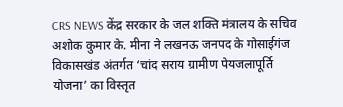CRS NEWS केंद्र सरकार के जल शक्ति मंत्रालय के सचिव अशोक कुमार के. मीना ने लखनऊ जनपद के गोसाईगंज विकासखंड अंतर्गत ‘चांद सराय ग्रामीण पेयजलापूर्ति योजना’ का विस्तृत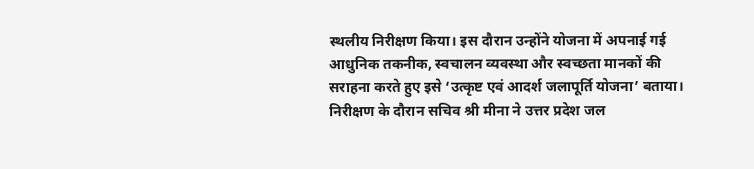स्थलीय निरीक्षण किया। इस दौरान उन्होंने योजना में अपनाई गई आधुनिक तकनीक, स्वचालन व्यवस्था और स्वच्छता मानकों की सराहना करते हुए इसे ‘उत्कृष्ट एवं आदर्श जलापूर्ति योजना’ बताया।
निरीक्षण के दौरान सचिव श्री मीना ने उत्तर प्रदेश जल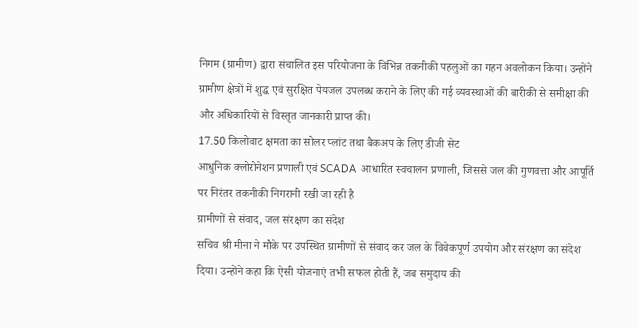निगम (ग्रामीण) द्वारा संचालित इस परियोजना के विभिन्न तकनीकी पहलुओं का गहन अवलोकन किया। उन्होंने ग्रामीण क्षेत्रों में शुद्ध एवं सुरक्षित पेयजल उपलब्ध कराने के लिए की गई व्यवस्थाओं की बारीकी से समीक्षा की और अधिकारियों से विस्तृत जानकारी प्राप्त की।
17.50 किलोवाट क्षमता का सोलर प्लांट तथा बैकअप के लिए डीजी सेट
आधुनिक क्लोरोनेशन प्रणाली एवं SCADA आधारित स्वचालन प्रणाली, जिससे जल की गुणवत्ता और आपूर्ति पर निरंतर तकनीकी निगरानी रखी जा रही है
ग्रामीणों से संवाद, जल संरक्षण का संदेश
सचिव श्री मीना ने मौके पर उपस्थित ग्रामीणों से संवाद कर जल के विवेकपूर्ण उपयोग और संरक्षण का संदेश दिया। उन्होंने कहा कि ऐसी योजनाएं तभी सफल होती हैं, जब समुदाय की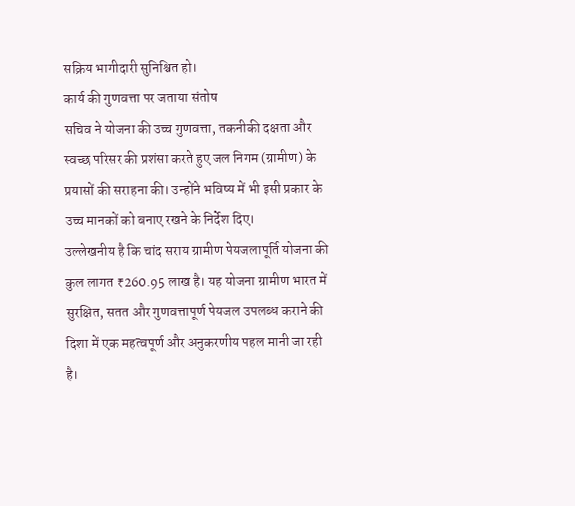सक्रिय भागीदारी सुनिश्चित हो।
कार्य की गुणवत्ता पर जताया संतोष
सचिव ने योजना की उच्च गुणवत्ता, तकनीकी दक्षता और स्वच्छ परिसर की प्रशंसा करते हुए जल निगम (ग्रामीण) के प्रयासों की सराहना की। उन्होंने भविष्य में भी इसी प्रकार के उच्च मानकों को बनाए रखने के निर्देश दिए।
उल्लेखनीय है कि चांद सराय ग्रामीण पेयजलापूर्ति योजना की कुल लागत ₹260.95 लाख है। यह योजना ग्रामीण भारत में सुरक्षित, सतत और गुणवत्तापूर्ण पेयजल उपलब्ध कराने की दिशा में एक महत्वपूर्ण और अनुकरणीय पहल मानी जा रही है।